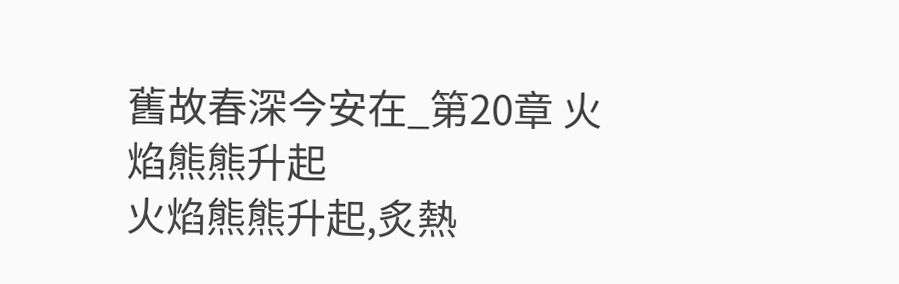舊故春深今安在_第20章 火焰熊熊升起
火焰熊熊升起,炙熱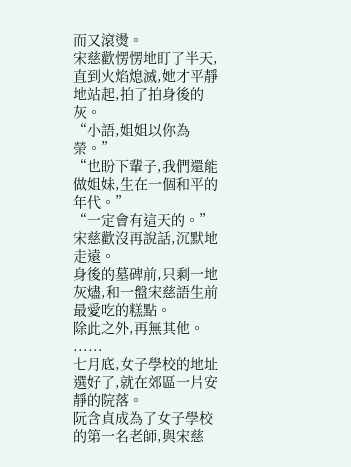而又滾燙。
宋慈歡愣愣地盯了半天,直到火焰熄滅,她才平靜地站起,拍了拍身後的灰。
“小語,姐姐以你為榮。”
“也盼下輩子,我們還能做姐妹,生在一個和平的年代。”
“一定會有這天的。”
宋慈歡沒再說話,沉默地走遠。
身後的墓碑前,只剩一地灰燼,和一盤宋慈語生前最愛吃的糕點。
除此之外,再無其他。
......
七月底,女子學校的地址選好了,就在郊區一片安靜的院落。
阮含貞成為了女子學校的第一名老師,與宋慈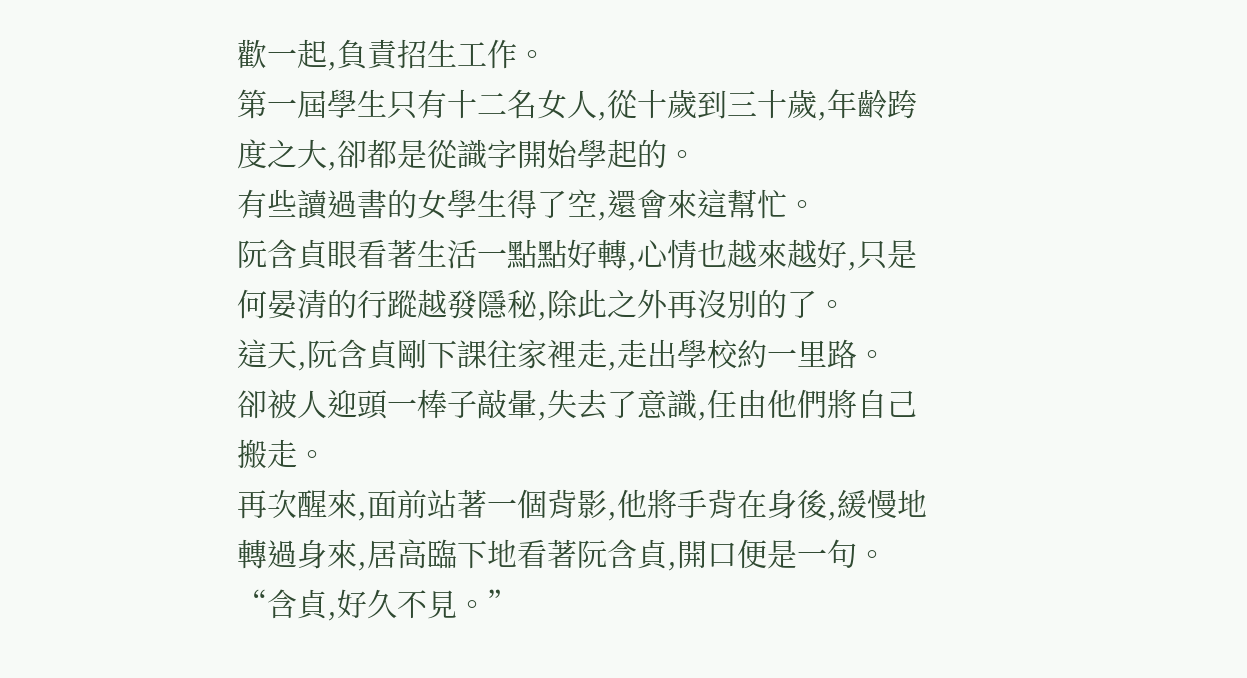歡一起,負責招生工作。
第一屆學生只有十二名女人,從十歲到三十歲,年齡跨度之大,卻都是從識字開始學起的。
有些讀過書的女學生得了空,還會來這幫忙。
阮含貞眼看著生活一點點好轉,心情也越來越好,只是何晏清的行蹤越發隱秘,除此之外再沒別的了。
這天,阮含貞剛下課往家裡走,走出學校約一里路。
卻被人迎頭一棒子敲暈,失去了意識,任由他們將自己搬走。
再次醒來,面前站著一個背影,他將手背在身後,緩慢地轉過身來,居高臨下地看著阮含貞,開口便是一句。
“含貞,好久不見。”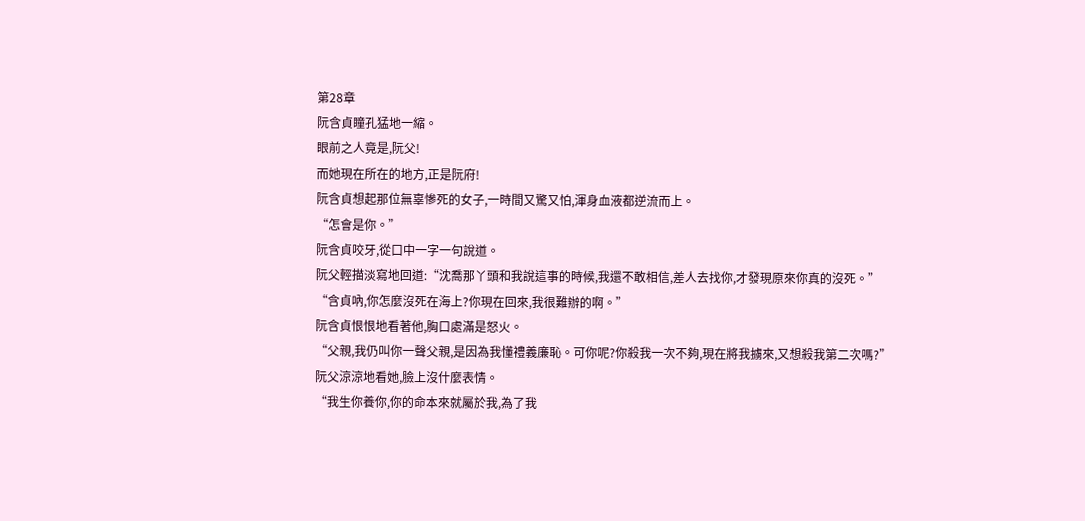第28章
阮含貞瞳孔猛地一縮。
眼前之人竟是,阮父!
而她現在所在的地方,正是阮府!
阮含貞想起那位無辜慘死的女子,一時間又驚又怕,渾身血液都逆流而上。
“怎會是你。”
阮含貞咬牙,從口中一字一句說道。
阮父輕描淡寫地回道:“沈喬那丫頭和我說這事的時候,我還不敢相信,差人去找你,才發現原來你真的沒死。”
“含貞吶,你怎麼沒死在海上?你現在回來,我很難辦的啊。”
阮含貞恨恨地看著他,胸口處滿是怒火。
“父親,我仍叫你一聲父親,是因為我懂禮義廉恥。可你呢?你殺我一次不夠,現在將我擄來,又想殺我第二次嗎?”
阮父涼涼地看她,臉上沒什麼表情。
“我生你養你,你的命本來就屬於我,為了我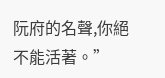阮府的名聲,你絕不能活著。”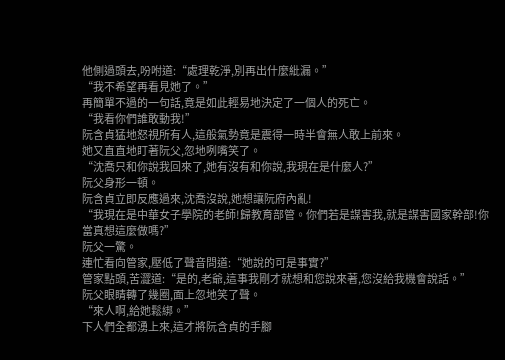他側過頭去,吩咐道:“處理乾淨,別再出什麼紕漏。”
“我不希望再看見她了。”
再簡單不過的一句話,竟是如此輕易地決定了一個人的死亡。
“我看你們誰敢動我!”
阮含貞猛地怒視所有人,這般氣勢竟是震得一時半會無人敢上前來。
她又直直地盯著阮父,忽地咧嘴笑了。
“沈喬只和你說我回來了,她有沒有和你說,我現在是什麼人?”
阮父身形一頓。
阮含貞立即反應過來,沈喬沒說,她想讓阮府內亂!
“我現在是中華女子學院的老師!歸教育部管。你們若是謀害我,就是謀害國家幹部!你當真想這麼做嗎?”
阮父一驚。
連忙看向管家,壓低了聲音問道:“她說的可是事實?”
管家點頭,苦澀道:“是的,老爺,這事我剛才就想和您說來著,您沒給我機會說話。”
阮父眼睛轉了幾圈,面上忽地笑了聲。
“來人啊,給她鬆綁。”
下人們全都湧上來,這才將阮含貞的手腳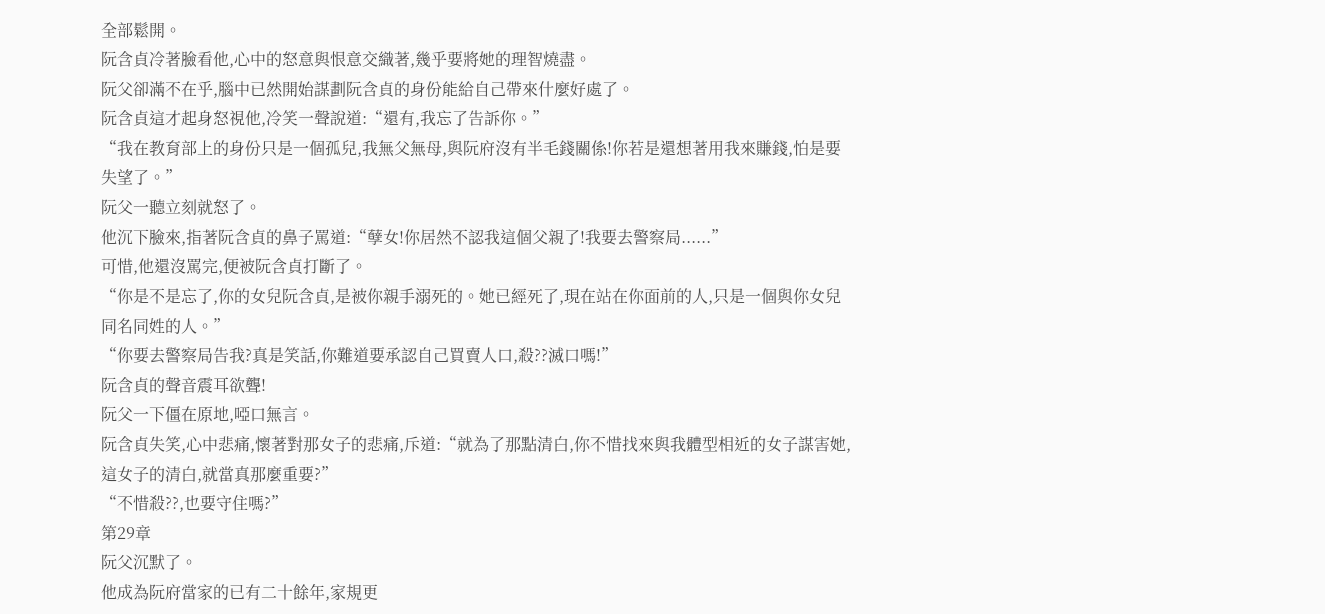全部鬆開。
阮含貞冷著臉看他,心中的怒意與恨意交織著,幾乎要將她的理智燒盡。
阮父卻滿不在乎,腦中已然開始謀劃阮含貞的身份能給自己帶來什麼好處了。
阮含貞這才起身怒視他,冷笑一聲說道:“還有,我忘了告訴你。”
“我在教育部上的身份只是一個孤兒,我無父無母,與阮府沒有半毛錢關係!你若是還想著用我來賺錢,怕是要失望了。”
阮父一聽立刻就怒了。
他沉下臉來,指著阮含貞的鼻子罵道:“孽女!你居然不認我這個父親了!我要去警察局......”
可惜,他還沒罵完,便被阮含貞打斷了。
“你是不是忘了,你的女兒阮含貞,是被你親手溺死的。她已經死了,現在站在你面前的人,只是一個與你女兒同名同姓的人。”
“你要去警察局告我?真是笑話,你難道要承認自己買賣人口,殺??滅口嗎!”
阮含貞的聲音震耳欲聾!
阮父一下僵在原地,啞口無言。
阮含貞失笑,心中悲痛,懷著對那女子的悲痛,斥道:“就為了那點清白,你不惜找來與我體型相近的女子謀害她,這女子的清白,就當真那麼重要?”
“不惜殺??,也要守住嗎?”
第29章
阮父沉默了。
他成為阮府當家的已有二十餘年,家規更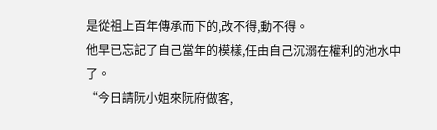是從祖上百年傳承而下的,改不得,動不得。
他早已忘記了自己當年的模樣,任由自己沉溺在權利的池水中了。
“今日請阮小姐來阮府做客,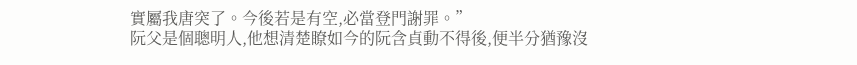實屬我唐突了。今後若是有空,必當登門謝罪。”
阮父是個聰明人,他想清楚瞭如今的阮含貞動不得後,便半分猶豫沒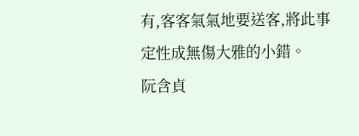有,客客氣氣地要送客,將此事定性成無傷大雅的小錯。
阮含貞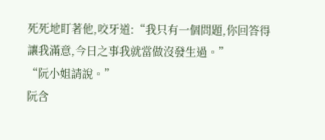死死地盯著他,咬牙道:“我只有一個問題,你回答得讓我滿意,今日之事我就當做沒發生過。”
“阮小姐請說。”
阮含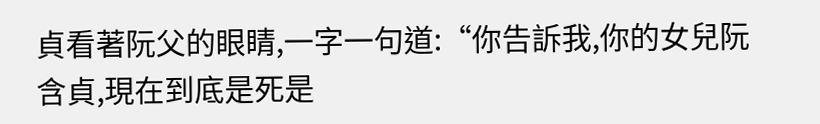貞看著阮父的眼睛,一字一句道:“你告訴我,你的女兒阮含貞,現在到底是死是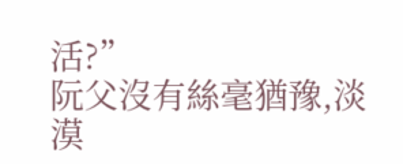活?”
阮父沒有絲毫猶豫,淡漠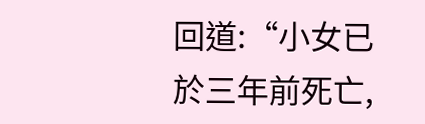回道:“小女已於三年前死亡,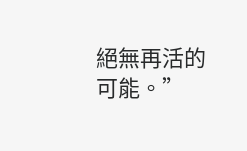絕無再活的可能。”